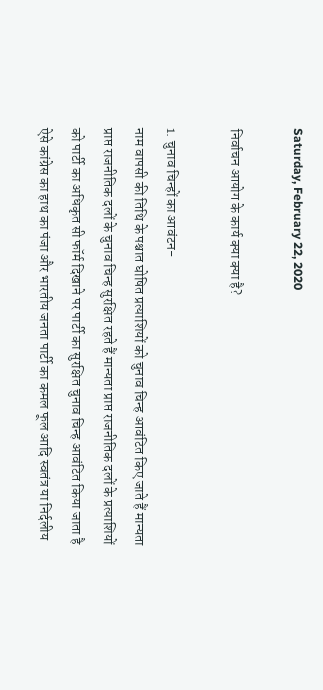Saturday, February 22, 2020

निर्वाचन आयोग के कार्य क्या क्या है?

1. चुनाव चिन्हों का आवंटन-
नाम वापसी की तिथि के पश्चात घोषित प्रत्याशियों को चुनाव चिन्ह आवंटित किए जाते हैं मान्यता प्राप्त राजनीतिक दलों के चुनाव चिन्ह सुरक्षित रहते हैं मान्यता प्राप्त राजनीतिक दलों के प्रत्याशियों को पार्टी का अधिकृत सी फॉर्म दिखाने पर पार्टी का सुरक्षित चुनाव चिन्ह आवंटित किया जाता है ऐसे कांग्रेस का हाथ का पंजा और भारतीय जनता पार्टी का कमल फूल आदि स्वतंत्र या निर्दलीय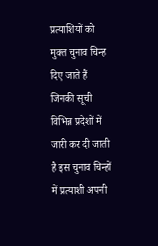प्रत्याशियों को मुक्त चुनाव चिन्ह दिए जाते हैं जिनकी सूची विभिन्न प्रदेशों में जारी कर दी जाती है इस चुनाव चिन्हों में प्रत्याशी अपनी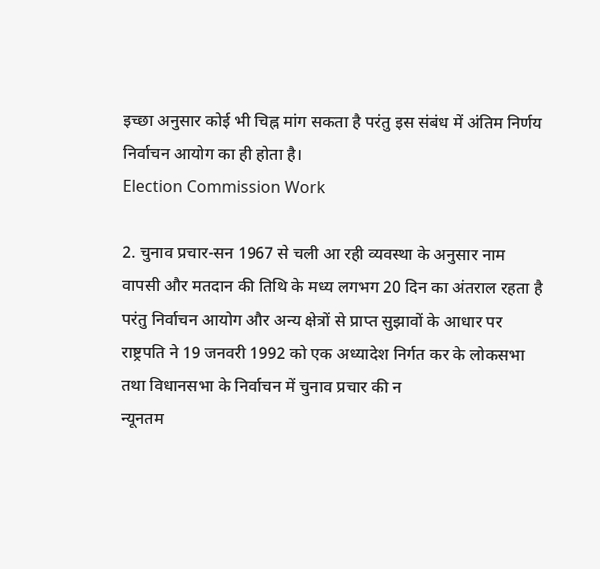इच्छा अनुसार कोई भी चिह्न मांग सकता है परंतु इस संबंध में अंतिम निर्णय निर्वाचन आयोग का ही होता है।
Election Commission Work

2. चुनाव प्रचार-सन 1967 से चली आ रही व्यवस्था के अनुसार नाम वापसी और मतदान की तिथि के मध्य लगभग 20 दिन का अंतराल रहता है परंतु निर्वाचन आयोग और अन्य क्षेत्रों से प्राप्त सुझावों के आधार पर राष्ट्रपति ने 19 जनवरी 1992 को एक अध्यादेश निर्गत कर के लोकसभा तथा विधानसभा के निर्वाचन में चुनाव प्रचार की न
न्यूनतम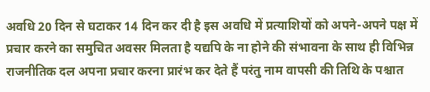अवधि 20 दिन से घटाकर 14 दिन कर दी है इस अवधि में प्रत्याशियों को अपने-अपने पक्ष में प्रचार करने का समुचित अवसर मिलता है यद्यपि के ना होने की संभावना के साथ ही विभिन्न राजनीतिक दल अपना प्रचार करना प्रारंभ कर देते हैं परंतु नाम वापसी की तिथि के पश्चात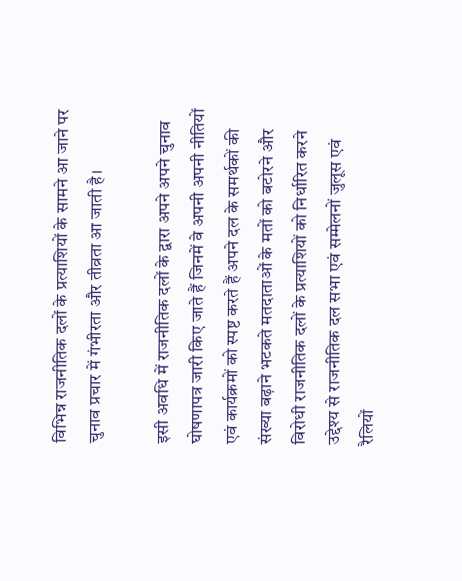विभिन्न राजनीतिक दलों के प्रत्याशियों के सामने आ जाने पर चुनाव प्रचार में गंभीरता और तीव्रता आ जाती है।

इसी अवधि में राजनीतिक दलों के द्वारा अपने अपने चुनाव घोषणापत्र जारी किए जाते हैं जिनमें वे अपनी अपनी नीतियों एवं कार्यक्रमों को स्पष्ट करते हैं अपने दल के समर्थकों की संख्या बढ़ाने भटकते मतदाताओं के मतों को बटोरने और विरोधी राजनीतिक दलों के प्रत्याशियों को निर्धारित करने उद्देश्य से राजनीतिक दल सभा एवं सम्मेलनों जुलूस एवं रैलियों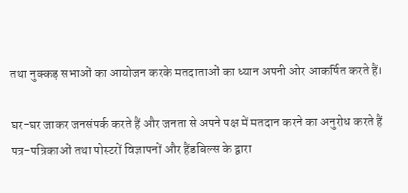तथा नुक्कड़ सभाओं का आयोजन करके मतदाताओं का ध्यान अपनी ओर आकर्षित करते हैं।

घर-घर जाकर जनसंपर्क करते हैं और जनता से अपने पक्ष में मतदान करने का अनुरोध करते हैं पत्र-पत्रिकाओं तथा पोस्टरों विज्ञापनों और हैंडबिल्स के द्वारा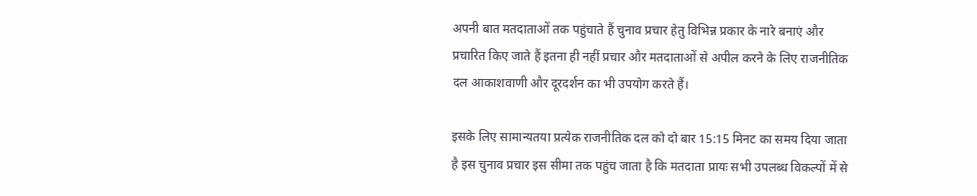अपनी बात मतदाताओं तक पहुंचाते हैं चुनाव प्रचार हेतु विभिन्न प्रकार के नारे बनाएं और प्रचारित किए जाते हैं इतना ही नहीं प्रचार और मतदाताओं से अपील करने के लिए राजनीतिक दल आकाशवाणी और दूरदर्शन का भी उपयोग करते हैं।

इसके लिए सामान्यतया प्रत्येक राजनीतिक दल को दो बार 15:15 मिनट का समय दिया जाता है इस चुनाव प्रचार इस सीमा तक पहुंच जाता है कि मतदाता प्रायः सभी उपलब्ध विकल्पों में से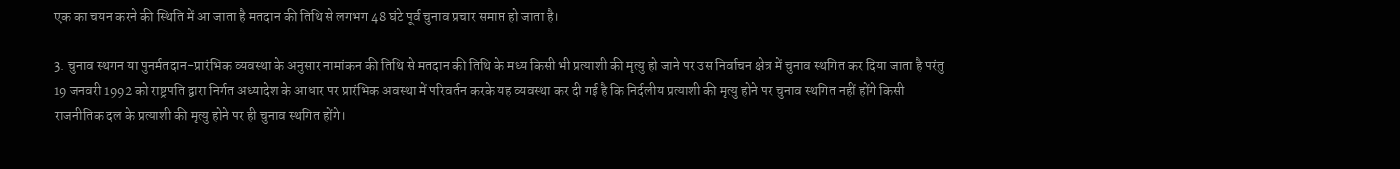एक का चयन करने की स्थिति में आ जाता है मतदान की तिथि से लगभग 48 घंटे पूर्व चुनाव प्रचार समाप्त हो जाता है।

3. चुनाव स्थगन या पुनर्मतदान-प्रारंभिक व्यवस्था के अनुसार नामांकन की तिथि से मतदान की तिथि के मध्य किसी भी प्रत्याशी की मृत्यु हो जाने पर उस निर्वाचन क्षेत्र में चुनाव स्थगित कर दिया जाता है परंतु 19 जनवरी 1992 को राष्ट्रपति द्वारा निर्गत अध्यादेश के आधार पर प्रारंभिक अवस्था में परिवर्तन करके यह व्यवस्था कर दी गई है कि निर्दलीय प्रत्याशी की मृत्यु होने पर चुनाव स्थगित नहीं होंगे किसी राजनीतिक दल के प्रत्याशी की मृत्यु होने पर ही चुनाव स्थगित होंगे।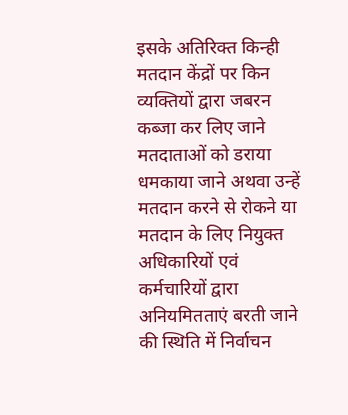इसके अतिरिक्त किन्ही मतदान केंद्रों पर किन व्यक्तियों द्वारा जबरन कब्जा कर लिए जाने मतदाताओं को डराया धमकाया जाने अथवा उन्हें मतदान करने से रोकने या मतदान के लिए नियुक्त अधिकारियों एवं कर्मचारियों द्वारा अनियमितताएं बरती जाने की स्थिति में निर्वाचन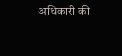अधिकारी की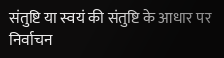संतुष्टि या स्वयं की संतुष्टि के आधार पर निर्वाचन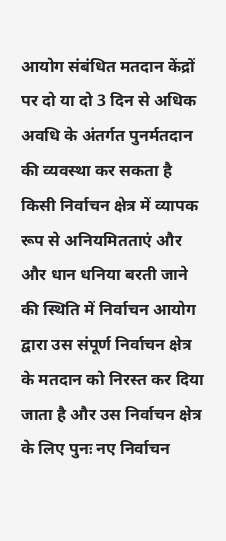आयोग संबंधित मतदान केंद्रों पर दो या दो 3 दिन से अधिक अवधि के अंतर्गत पुनर्मतदान की व्यवस्था कर सकता है किसी निर्वाचन क्षेत्र में व्यापक रूप से अनियमितताएं और और धान धनिया बरती जाने की स्थिति में निर्वाचन आयोग द्वारा उस संपूर्ण निर्वाचन क्षेत्र के मतदान को निरस्त कर दिया जाता है और उस निर्वाचन क्षेत्र के लिए पुनः नए निर्वाचन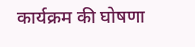कार्यक्रम की घोषणा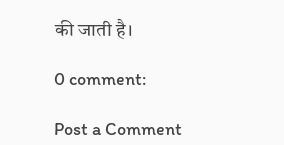की जाती है।

0 comment:

Post a Comment